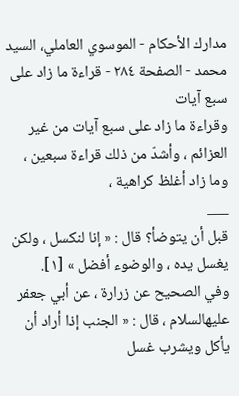مدارك الأحكام - الموسوي العاملي، السيد محمد - الصفحة ٢٨٤ - قراءة ما زاد على سبع آيات
وقراءة ما زاد على سبع آيات من غير العزائم ، وأشدّ من ذلك قراءة سبعين ، وما زاد أغلظ كراهية ،
___
قبل أن يتوضأ؟ قال : « إنا لنكسل ، ولكن يغسل يده ، والوضوء أفضل » [١].
وفي الصحيح عن زرارة ، عن أبي جعفر عليهالسلام ، قال : « الجنب إذا أراد أن يأكل ويشرب غسل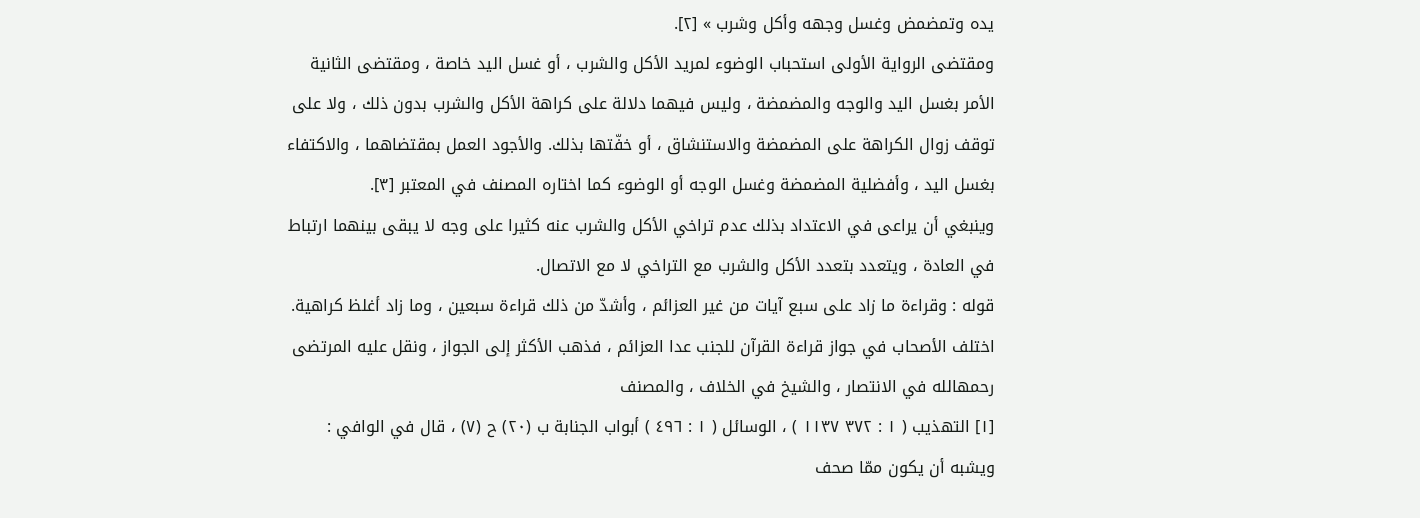يده وتمضمض وغسل وجهه وأكل وشرب » [٢].
ومقتضى الرواية الأولى استحباب الوضوء لمريد الأكل والشرب ، أو غسل اليد خاصة ، ومقتضى الثانية الأمر بغسل اليد والوجه والمضمضة ، وليس فيهما دلالة على كراهة الأكل والشرب بدون ذلك ، ولا على توقف زوال الكراهة على المضمضة والاستنشاق ، أو خفّتها بذلك. والأجود العمل بمقتضاهما ، والاكتفاء بغسل اليد ، وأفضلية المضمضة وغسل الوجه أو الوضوء كما اختاره المصنف في المعتبر [٣].
وينبغي أن يراعى في الاعتداد بذلك عدم تراخي الأكل والشرب عنه كثيرا على وجه لا يبقى بينهما ارتباط في العادة ، ويتعدد بتعدد الأكل والشرب مع التراخي لا مع الاتصال.
قوله : وقراءة ما زاد على سبع آيات من غير العزائم ، وأشدّ من ذلك قراءة سبعين ، وما زاد أغلظ كراهية.
اختلف الأصحاب في جواز قراءة القرآن للجنب عدا العزائم ، فذهب الأكثر إلى الجواز ، ونقل عليه المرتضى رحمهالله في الانتصار ، والشيخ في الخلاف ، والمصنف
[١] التهذيب ( ١ : ٣٧٢ ١١٣٧ ) ، الوسائل ( ١ : ٤٩٦ ) أبواب الجنابة ب (٢٠) ح (٧) ، قال في الوافي : ويشبه أن يكون ممّا صحف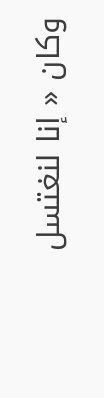وكان « إنا لنغتسل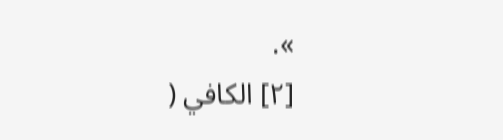».
[٢] الكافي (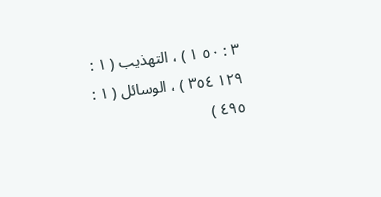٣ : ٥٠ ١ ) ، التهذيب ( ١ : ١٢٩ ٣٥٤ ) ، الوسائل ( ١ : ٤٩٥ )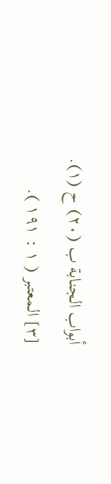أبواب الجنابة ب (٢٠) ح (١).
[٣] المعتبر ( ١ : ١٩١ ).